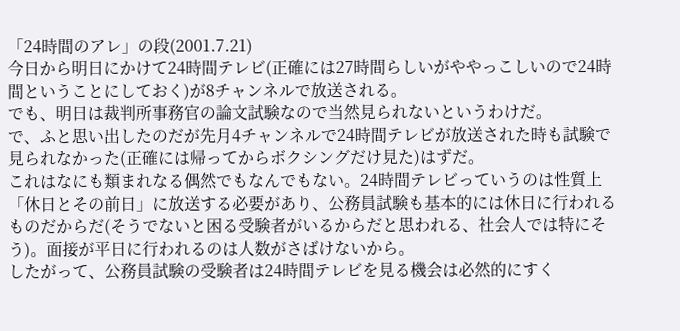「24時間のアレ」の段(2001.7.21)
今日から明日にかけて24時間テレビ(正確には27時間らしいがややっこしいので24時間ということにしておく)が8チャンネルで放送される。
でも、明日は裁判所事務官の論文試験なので当然見られないというわけだ。
で、ふと思い出したのだが先月4チャンネルで24時間テレビが放送された時も試験で見られなかった(正確には帰ってからボクシングだけ見た)はずだ。
これはなにも類まれなる偶然でもなんでもない。24時間テレビっていうのは性質上「休日とその前日」に放送する必要があり、公務員試験も基本的には休日に行われるものだからだ(そうでないと困る受験者がいるからだと思われる、社会人では特にそう)。面接が平日に行われるのは人数がさばけないから。
したがって、公務員試験の受験者は24時間テレビを見る機会は必然的にすく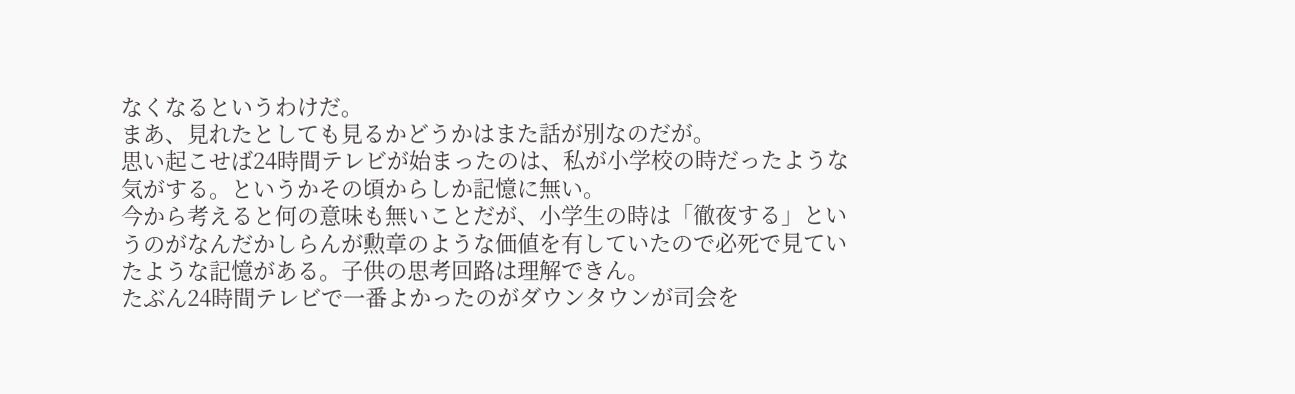なくなるというわけだ。
まあ、見れたとしても見るかどうかはまた話が別なのだが。
思い起こせば24時間テレビが始まったのは、私が小学校の時だったような気がする。というかその頃からしか記憶に無い。
今から考えると何の意味も無いことだが、小学生の時は「徹夜する」というのがなんだかしらんが勲章のような価値を有していたので必死で見ていたような記憶がある。子供の思考回路は理解できん。
たぶん24時間テレビで一番よかったのがダウンタウンが司会を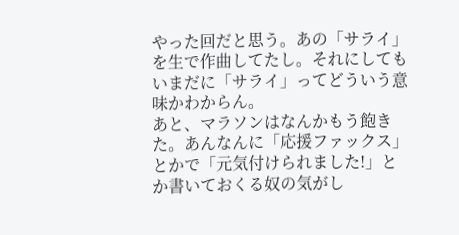やった回だと思う。あの「サライ」を生で作曲してたし。それにしてもいまだに「サライ」ってどういう意味かわからん。
あと、マラソンはなんかもう飽きた。あんなんに「応援ファックス」とかで「元気付けられました!」とか書いておくる奴の気がし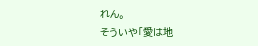れん。
そういや「愛は地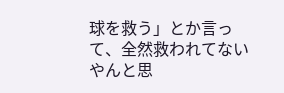球を救う」とか言って、全然救われてないやんと思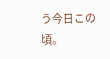う今日この頃。